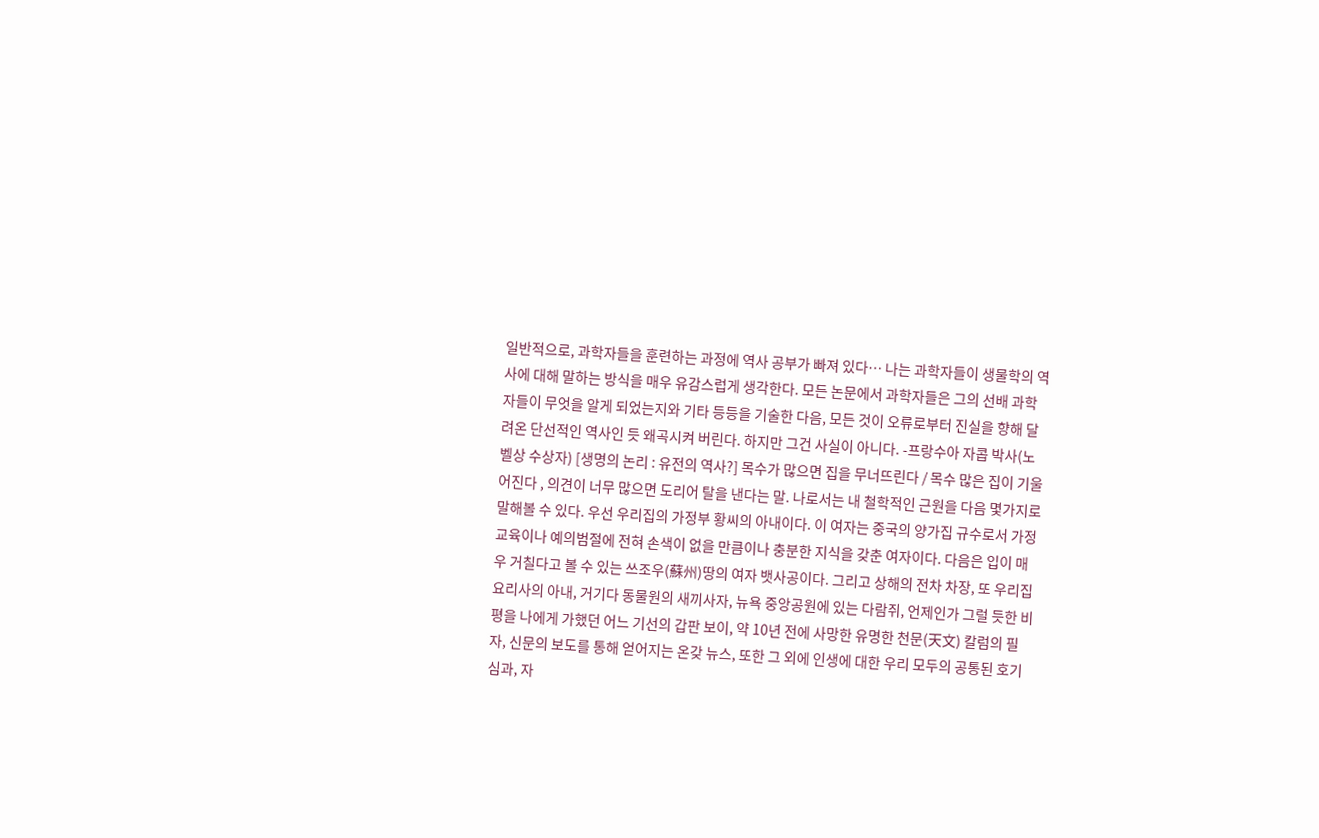일반적으로, 과학자들을 훈련하는 과정에 역사 공부가 빠져 있다… 나는 과학자들이 생물학의 역사에 대해 말하는 방식을 매우 유감스럽게 생각한다. 모든 논문에서 과학자들은 그의 선배 과학자들이 무엇을 알게 되었는지와 기타 등등을 기술한 다음, 모든 것이 오류로부터 진실을 향해 달려온 단선적인 역사인 듯 왜곡시켜 버린다. 하지만 그건 사실이 아니다. -프랑수아 자콥 박사(노벨상 수상자) [생명의 논리 : 유전의 역사?] 목수가 많으면 집을 무너뜨린다 / 목수 많은 집이 기울어진다 , 의견이 너무 많으면 도리어 탈을 낸다는 말. 나로서는 내 철학적인 근원을 다음 몇가지로 말해볼 수 있다. 우선 우리집의 가정부 황씨의 아내이다. 이 여자는 중국의 양가집 규수로서 가정 교육이나 예의범절에 전혀 손색이 없을 만큼이나 충분한 지식을 갖춘 여자이다. 다음은 입이 매우 거칠다고 볼 수 있는 쓰조우(蘇州)땅의 여자 뱃사공이다. 그리고 상해의 전차 차장, 또 우리집 요리사의 아내, 거기다 동물원의 새끼사자, 뉴욕 중앙공원에 있는 다람쥐, 언제인가 그럴 듯한 비평을 나에게 가했던 어느 기선의 갑판 보이, 약 10년 전에 사망한 유명한 천문(天文) 칼럼의 필자, 신문의 보도를 통해 얻어지는 온갖 뉴스, 또한 그 외에 인생에 대한 우리 모두의 공통된 호기심과, 자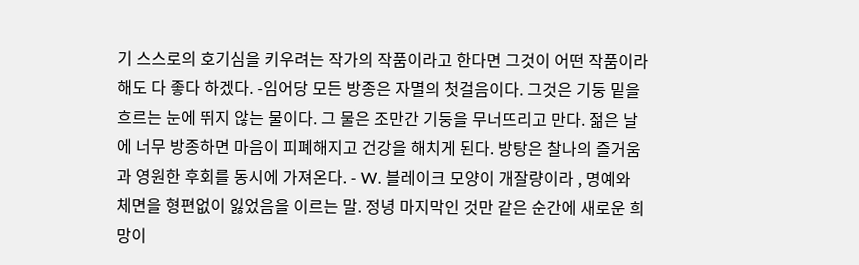기 스스로의 호기심을 키우려는 작가의 작품이라고 한다면 그것이 어떤 작품이라 해도 다 좋다 하겠다. -임어당 모든 방종은 자멸의 첫걸음이다. 그것은 기둥 밑을 흐르는 눈에 뛰지 않는 물이다. 그 물은 조만간 기둥을 무너뜨리고 만다. 젊은 날에 너무 방종하면 마음이 피폐해지고 건강을 해치게 된다. 방탕은 찰나의 즐거움과 영원한 후회를 동시에 가져온다. - W. 블레이크 모양이 개잘량이라 , 명예와 체면을 형편없이 잃었음을 이르는 말. 정녕 마지막인 것만 같은 순간에 새로운 희망이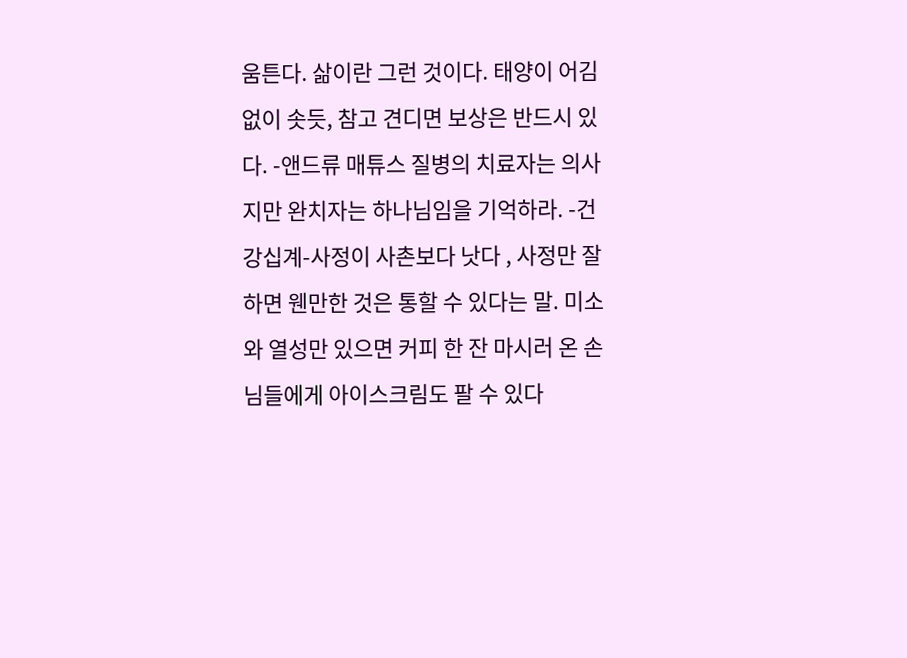움튼다. 삶이란 그런 것이다. 태양이 어김없이 솟듯, 참고 견디면 보상은 반드시 있다. -앤드류 매튜스 질병의 치료자는 의사지만 완치자는 하나님임을 기억하라. -건강십계-사정이 사촌보다 낫다 , 사정만 잘 하면 웬만한 것은 통할 수 있다는 말. 미소와 열성만 있으면 커피 한 잔 마시러 온 손님들에게 아이스크림도 팔 수 있다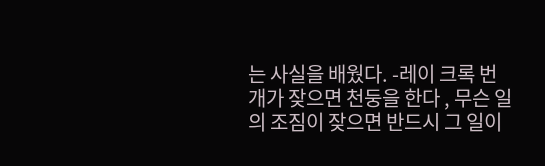는 사실을 배웠다. -레이 크록 번개가 잦으면 천둥을 한다 , 무슨 일의 조짐이 잦으면 반드시 그 일이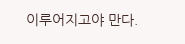이루어지고야 만다.